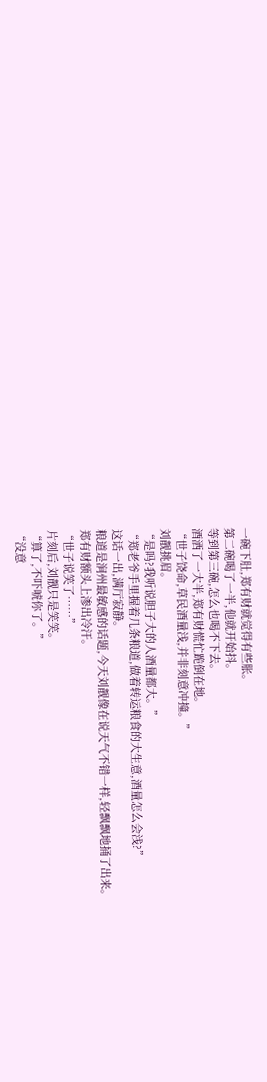一碗下肚,郑有财就觉得有些胀。
第二碗喝了一半,他就开始抖。
等到第三碗,怎么也喝不下去。
酒洒了一大半,郑有财慌忙跪倒在地。
“世子饶命,草民酒量浅,并非刻意冲撞。”
刘靓挑眉。
“是吗?我听说胆子大的人酒量都大。”
“郑老爷手里握着几条粮道,做着转运粮食的大生意,酒量怎么会浅?”
这话一出,满厅寂静。
粮道是涧州最敏感的话题,今天刘靓像在说天气不错一样,轻飘飘地捅了出来。
郑有财额头上渗出冷汗。
“世子说笑了……”
片刻后,刘靓只是笑笑。
“算了,不吓唬你了。”
“没意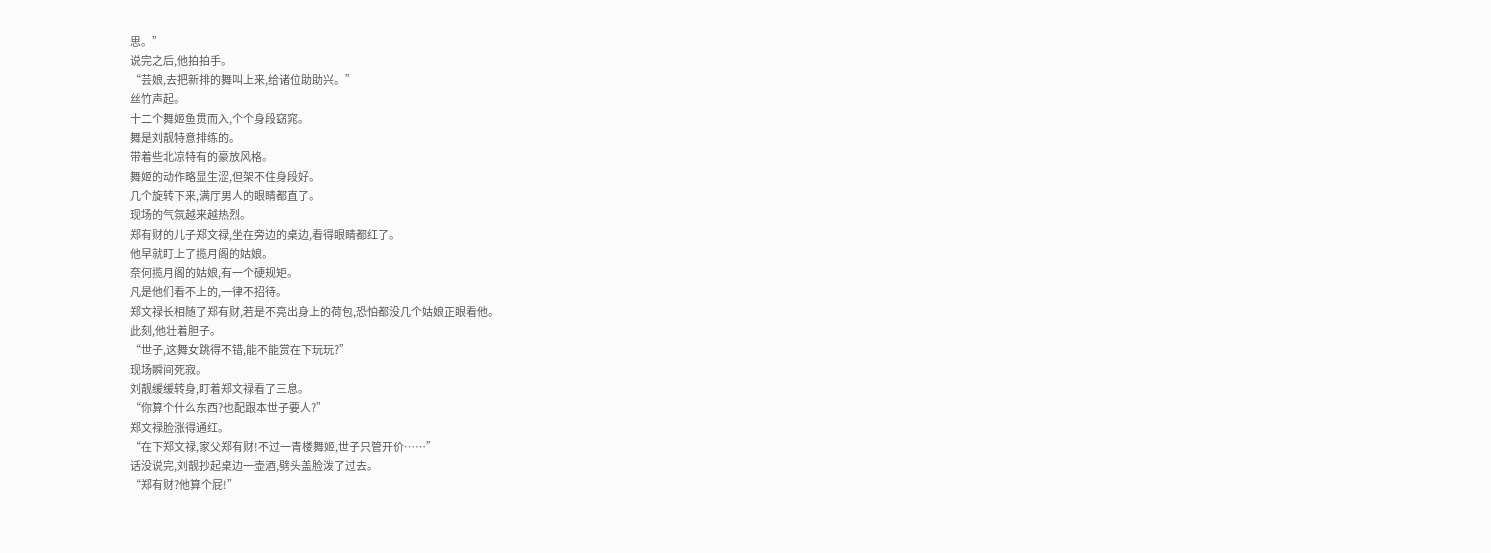思。”
说完之后,他拍拍手。
“芸娘,去把新排的舞叫上来,给诸位助助兴。”
丝竹声起。
十二个舞姬鱼贯而入,个个身段窈窕。
舞是刘靓特意排练的。
带着些北凉特有的豪放风格。
舞姬的动作略显生涩,但架不住身段好。
几个旋转下来,满厅男人的眼睛都直了。
现场的气氛越来越热烈。
郑有财的儿子郑文禄,坐在旁边的桌边,看得眼睛都红了。
他早就盯上了揽月阁的姑娘。
奈何揽月阁的姑娘,有一个硬规矩。
凡是他们看不上的,一律不招待。
郑文禄长相随了郑有财,若是不亮出身上的荷包,恐怕都没几个姑娘正眼看他。
此刻,他壮着胆子。
“世子,这舞女跳得不错,能不能赏在下玩玩?”
现场瞬间死寂。
刘靓缓缓转身,盯着郑文禄看了三息。
“你算个什么东西?也配跟本世子要人?”
郑文禄脸涨得通红。
“在下郑文禄,家父郑有财!不过一青楼舞姬,世子只管开价……”
话没说完,刘靓抄起桌边一壶酒,劈头盖脸泼了过去。
“郑有财?他算个屁!”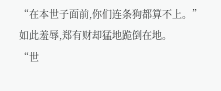“在本世子面前,你们连条狗都算不上。”
如此羞辱,郑有财却猛地跪倒在地。
“世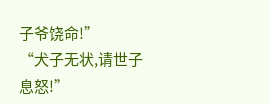子爷饶命!”
“犬子无状,请世子息怒!”